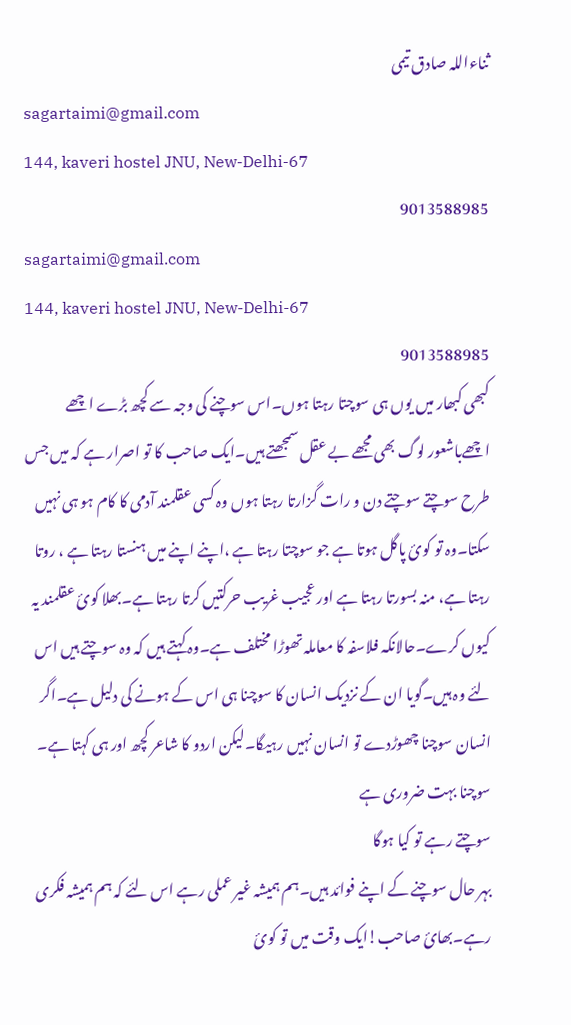ثناءاللہ صادق تیمی
sagartaimi@gmail.com
144, kaveri hostel JNU, New-Delhi-67
9013588985
sagartaimi@gmail.com
144, kaveri hostel JNU, New-Delhi-67
9013588985
کبھی کبھار میں یوں ہی سوچتا رہتا ہوں۔اس سوچنے کی وجہ سے کچھ بڑے اچھے اچھےباشعور لوگ بھی مجھے بے عقل سمجھتے ہیں۔ایک صاحب کا تو اصرار ہے کہ میں جس طرح سوچتے سوچتے دن و رات گزارتا رہتا ہوں وہ کسی عقلمند آدمی کا کام ہو ہی نہیں سکتا۔وہ تو کوئ پاگل ہوتا ہے جو سوچتا رہتا ہے ،اپنے اپنے میں ہنستا رہتا ہے ، روتا رہتا ہے، منہ بسورتا رہتا ہے اور عجیب غریب حرکتیں کرتا رہتا ہے۔بھلا کوئ عقلمند یہ کیوں کرے۔حالانکہ فلاسفہ کا معاملہ تھوڑا مختلف ہے۔وہ کہتے ہیں کہ وہ سوچتے ہیں اس لئے وہ ہیں۔گویا ان کے نزدیک انسان کا سوچنا ہی اس کے ہونے کی دلیل ہے۔اگر انسان سوچنا چھوڑدے تو انسان نہیں رہیگا۔لیکن اردو کا شاعر کچھ اور ہی کہتا ہے۔
سوچنا بہت ضروری ہے
سوچتے رہے تو کیا ہوگا
بہر حال سوچنے کے اپنے فوائد ہیں۔ہم ہمیشہ غیر عملی رہے اس لئے کہ ہم ہمیشہ فکری رہے۔بھائ صاحب!ایک وقت میں تو کوئ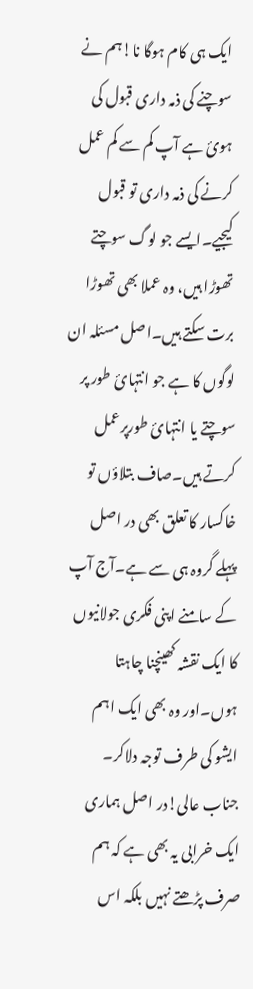ایک ہی کام ہوگا نا!ہم نے سوچنے کی ذمہ داری قبول کی ہوئ ہے آپ کم سے کم عمل کرنے کی ذمہ داری تو قبول کیجیے۔ایسے جو لوگ سوچتے تھوڑا ہیں، وہ عملا بھی تھوڑا برت سکتے ہیں۔اصل مسئلہ ان لوگوں کا ہے جو انتہائ طور پر سوچتے یا انتہائ طورپرعمل کرتے ہیں۔صاف بتلاؤں تو خاکسار کا تعلق بھی در اصل پہلے گروہ ہی سے ہے۔آج آپ کے سامنے اپنی فکری جولانیوں کا ایک نقشہ کھینچنا چاہتا ہوں۔اور وہ بھی ایک اہم ایشو کی طرف توجہ دلاکر۔
جناب عالی!در اصل ہماری ایک خرابی یہ بھی ہے کہ ہم صرف پڑھتے نہیں بلکہ اس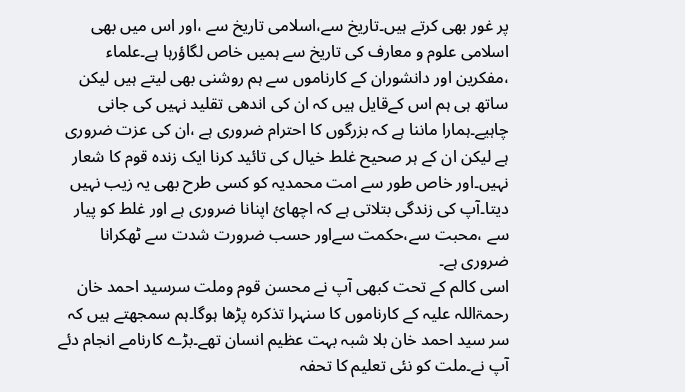پر غور بھی کرتے ہیں۔تاریخ سے،اسلامی تاریخ سے ،اور اس میں بھی اسلامی علوم و معارف کی تاریخ سے ہمیں خاص لگاؤرہا ہے۔علماء ،مفکرین اور دانشوران کے کارناموں سے ہم روشنی بھی لیتے ہیں لیکن ساتھ ہی ہم اس کےقایل ہیں کہ ان کی اندھی تقلید نہیں کی جانی چاہیے۔ہمارا ماننا ہے کہ بزرگوں کا احترام ضروری ہے ،ان کی عزت ضروری ہے لیکن ان کے ہر صحیح غلط خیال کی تائید کرنا ایک زندہ قوم کا شعار نہیں۔اور خاص طور سے امت محمدیہ کو کسی طرح بھی یہ زیب نہیں دیتا۔آپ کی زندگی بتلاتی ہے کہ اچھائ اپنانا ضروری ہے اور غلط کو پیار سے ،محبت سے،حکمت سےاور حسب ضرورت شدت سے ٹھکرانا ضروری ہے۔
اسی کالم کے تحت کبھی آپ نے محسن قوم وملت سرسید احمد خان رحمۃاللہ علیہ کے کارناموں کا سنہرا تذکرہ پڑھا ہوگا۔ہم سمجھتے ہیں کہ سر سید احمد خان بلا شبہ بہت عظیم انسان تھے۔بڑے کارنامے انجام دئے آپ نے۔ملت کو نئی تعلیم کا تحفہ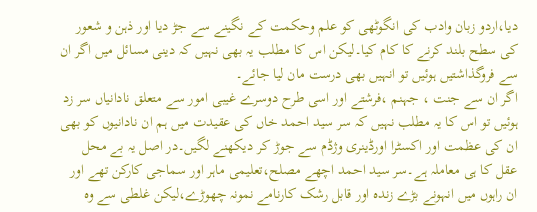دیا،اردو زبان وادب کی انگوٹھی کو علم وحکمت کے نگینے سے جڑ دیا اور ذہن و شعور کی سطح بلند کرنے کا کام کیا۔لیکن اس کا مطلب یہ بھی نہیں کہ دینی مسائل میں اگر ان سے فروگذاشتیں ہوئیں تو انہیں بھی درست مان لیا جائے۔
اگر ان سے جنت ، جہنم ،فرشتے اور اسی طرح دوسرے غیبی امور سے متعلق نادانیاں سر زد ہوئیں تو اس کا یہ مطلب نہیں کہ سر سید احمد خاں کی عقیدت میں ہم ان نادانیوں کو بھی ان کی عظمت اور اکسٹرا اورڈینری وژڈم سے جوڑ کر دیکھنے لگیں۔در اصل یہ بے محل عقل کا ہی معاملہ ہے۔سر سید احمد اچھے مصلح،تعلیمی ماہر اور سماجی کارکن تھے اور ان راہوں میں انہونے بڑے زندہ اور قابل رشک کارنامے نمونہ چھوڑے،لیکن غلطی سے وہ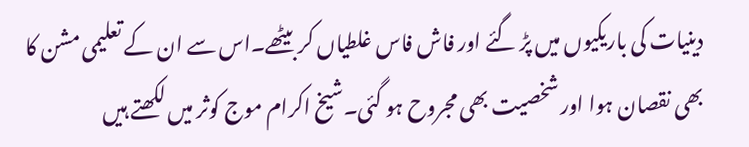دینیات کی باریکیوں میں پڑ گئے اور فاش فاس غلطیاں کر بیٹھے۔اس سے ان کے تعلیمی مشن کا بھی نقصان ہوا اور شخصیت بھی مجروح ہو گئی۔شیخ اکرام موج کوثر میں لکھتے ہیں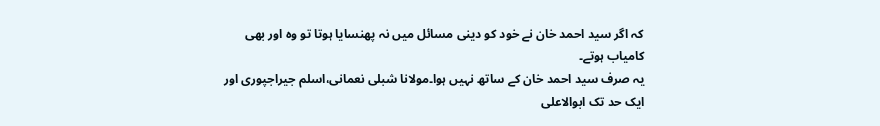کہ اگر سید احمد خان نے خود کو دینی مسائل میں نہ پھنسایا ہوتا تو وہ اور بھی کامیاب ہوتے۔
یہ صرف سید احمد خان کے ساتھ نہیں ہوا۔مولانا شبلی نعمانی،اسلم جیراجپوری اور ایک حد تک ابوالاعلی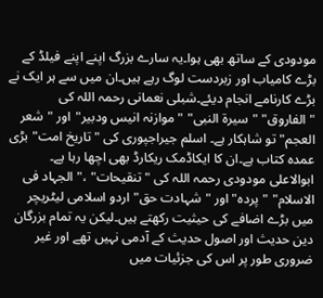مودودی کے ساتھ بھی ہوا۔یہ سارے بزرگ اپنے اپنے فیلڈ کے بڑے کامیاب اور زبردست لوگ رہے ہیں۔ان میں سے ہر ایک نے بڑے کارنامے انجام دیئے۔شبلی نعمانی رحمہ اللہ کی "الفاروق" "سیرۃ النبی" "موازنہ انیس ودبیر"اور "شعر العجم" تو شاہکار ہے۔ اسلم جیراجپوری کی "تاريخ امت" بڑی عمدہ کتاب ہے۔ان کا ایکاڈمک ریکارڈ بھی اچھا رہا ہے۔ ابوالاعلی مودودی رحمہ اللہ کی "تنقیحات" ،" الجہاد فی الاسلام" "پردہ" اور "شہادت حق" اردو اسلامی لیٹریچر میں بڑے اضافے کی حیثیت رکھتے ہیں۔لیکن یہ تمام بزرگان دین حدیث اور اصول حدیث کے آدمی نہیں تھے اور غیر ضروری طور پر اس کی جزئیات میں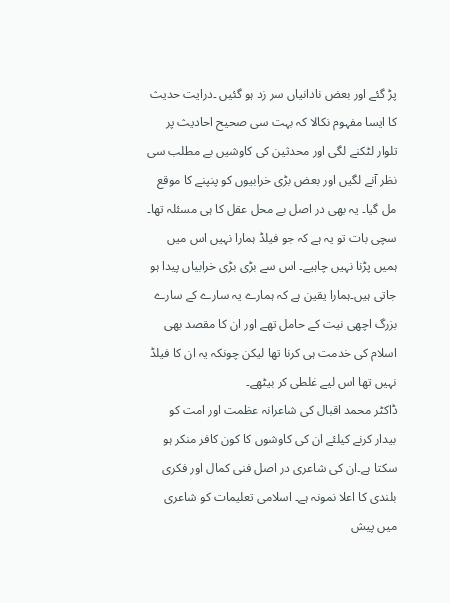پڑ گئے اور بعض نادانیاں سر زد ہو گئیں ۔درایت حدیث کا ایسا مفہوم نکالا کہ بہت سی صحیح احادیث پر تلوار لٹکنے لگی اور محدثین کی کاوشیں بے مطلب سی نظر آنے لگیں اور بعض بڑی خرابیوں کو پنپنے کا موقع مل گیا۔ یہ بھی در اصل بے محل عقل کا ہی مسئلہ تھا۔
سچی بات تو یہ ہے کہ جو فیلڈ ہمارا نہیں اس میں ہمیں پڑنا نہیں چاہیے۔ اس سے بڑی بڑی خرابیاں پیدا ہو جاتی ہیں۔ہمارا یقین ہے کہ ہمارے یہ سارے کے سارے بزرگ اچھی نیت کے حامل تھے اور ان کا مقصد بھی اسلام کی خدمت ہی کرنا تھا لیکن چونکہ یہ ان کا فیلڈ نہیں تھا اس لیے غلطی کر بیٹھے۔
ڈاکٹر محمد اقبال کی شاعرانہ عظمت اور امت کو بیدار کرنے کیلئے ان کی کاوشوں کا کون کافر منکر ہو سکتا ہے۔ان کی شاعری در اصل فنی کمال اور فکری بلندی کا اعلا نمونہ ہے۔ اسلامی تعلیمات کو شاعری میں پیش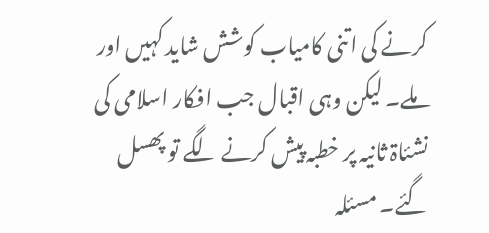کرنے کی اتنی کامیاب کوشش شاید کہیں اور ملے۔ لیکن وہی اقبال جب افکار اسلامی کی نشئاۃ ثانیہ پر خطبہ پیش کرنے لگے تو پھسل گئے۔ مسئلہ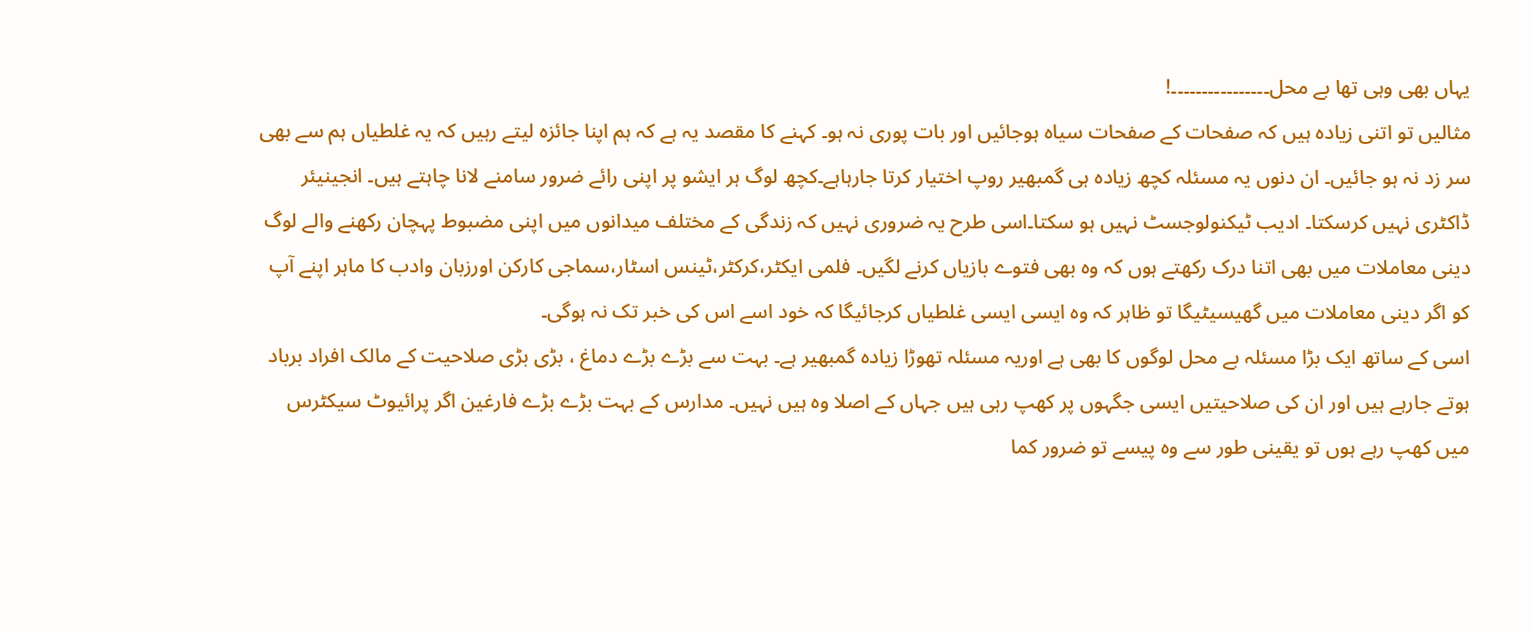یہاں بھی وہی تھا بے محل۔۔۔۔۔۔۔۔۔۔۔۔۔۔۔۔!
مثالیں تو اتنی زیادہ ہیں کہ صفحات کے صفحات سیاہ ہوجائیں اور بات پوری نہ ہو۔ کہنے کا مقصد یہ ہے کہ ہم اپنا جائزہ لیتے رہیں کہ یہ غلطیاں ہم سے بھی سر زد نہ ہو جائیں۔ ان دنوں یہ مسئلہ کچھ زیادہ ہی گمبھیر روپ اختیار کرتا جارہاہے۔کچھ لوگ ہر ایشو پر اپنی رائے ضرور سامنے لانا چاہتے ہیں۔ انجینیئر ڈاکٹری نہیں کرسکتا۔ ادیب ٹیکنولوجسٹ نہیں ہو سکتا۔اسی طرح یہ ضروری نہیں کہ زندگی کے مختلف میدانوں میں اپنی مضبوط پہچان رکھنے والے لوگ دینی معاملات میں بھی اتنا درک رکھتے ہوں کہ وہ بھی فتوے بازیاں کرنے لگیں۔ فلمی ایکٹر،کرکٹر،ٹینس اسٹار،سماجی کارکن اورزبان وادب کا ماہر اپنے آپ کو اگر دینی معاملات میں گھیسیٹیگا تو ظاہر کہ وہ ایسی ایسی غلطیاں کرجائیگا کہ خود اسے اس کی خبر تک نہ ہوگی۔
اسی کے ساتھ ایک بڑا مسئلہ بے محل لوگوں کا بھی ہے اوریہ مسئلہ تھوڑا زیادہ گمبھیر ہے۔ بہت سے بڑے بڑے دماغ ، بڑی بڑی صلاحیت کے مالک افراد برباد ہوتے جارہے ہیں اور ان کی صلاحیتیں ایسی جگہوں پر کھپ رہی ہیں جہاں کے اصلا وہ ہیں نہیں۔ مدارس کے بہت بڑے بڑے فارغین اگر پرائیوٹ سیکٹرس میں کھپ رہے ہوں تو یقینی طور سے وہ پیسے تو ضرور کما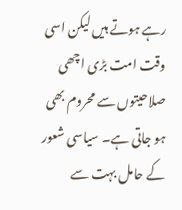رہے ہوتے ہیں لیکن اسی وقت امت بڑی اچھی صلاحیتوں سے محروم بھی ہو جاتی ہے۔ سیاسی شعور کے حامل بہت سے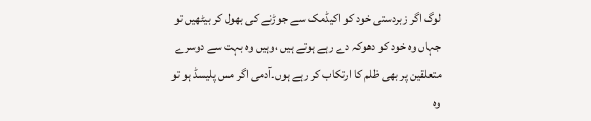لوگ اگر زبردستی خود کو اکیڈمک سے جوڑنے کی بھول کر بیٹھیں تو جہاں وہ خود کو دھوکہ دے رہے ہوتے ہیں ،وہیں وہ بہت سے دوسرے متعلقین پر بھی ظلم کا ارتکاب کر رہے ہوں۔آدمی اگر مس پلیسڈ ہو تو وہ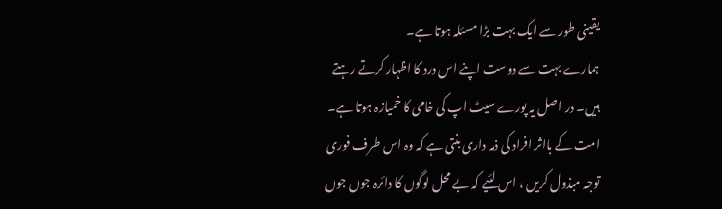یقینی طور سے ایک بہت بڑا مسئلہ ہوتا ہے۔
ہمارے بہت سے دوست اپنے اس درد کا اظہار کرتے رہتے ہیں۔ در اصل یہ پورے سیٹ اپ کی خامی کا خمیازہ ہوتا ہے۔ امت کے بااثر افراد کی ذمہ داری بنتی ہے کہ وہ اس طرف فوری توجہ مبذول کریں ، اس لئیے کہ بے محل لوگوں کا دائرہ جوں جوں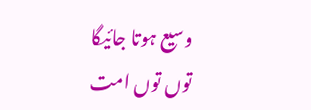وسیع ہوتا جائیگا توں توں امت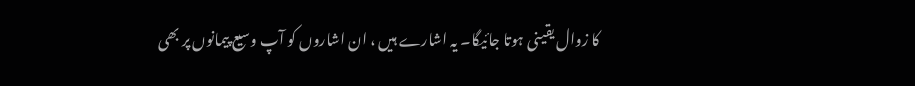کا زوال یقینی ہوتا جائیگا۔ یہ اشارے ہیں ، ان اشاروں کو آپ وسیع پیمانوں پر بھی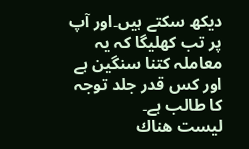دیکھ سکتے ہیں۔اور آپ پر تب کھلیگا کہ یہ معاملہ کتنا سنگین ہے اور کس قدر جلد توجہ کا طالب ہے۔
ليست هناك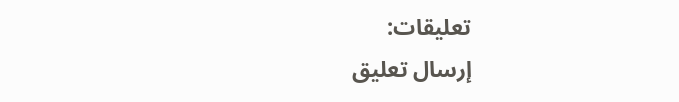تعليقات:
إرسال تعليق